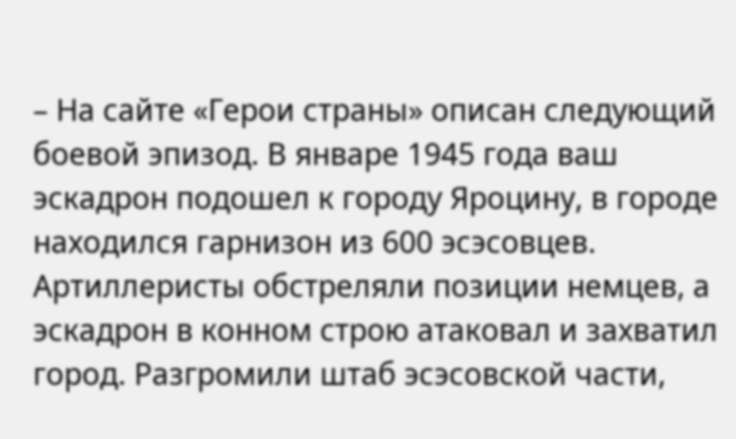– На сайте «Герои страны» описан следующий боевой эпизод. В январе 1945 года ваш эскадрон подошел к городу Яроцину, в городе находился гарнизон из 600 эсэсовцев. Артиллеристы обстреляли позиции немцев, а эскадрон в конном строю атаковал и захватил город. Разгромили штаб эсэсовской части,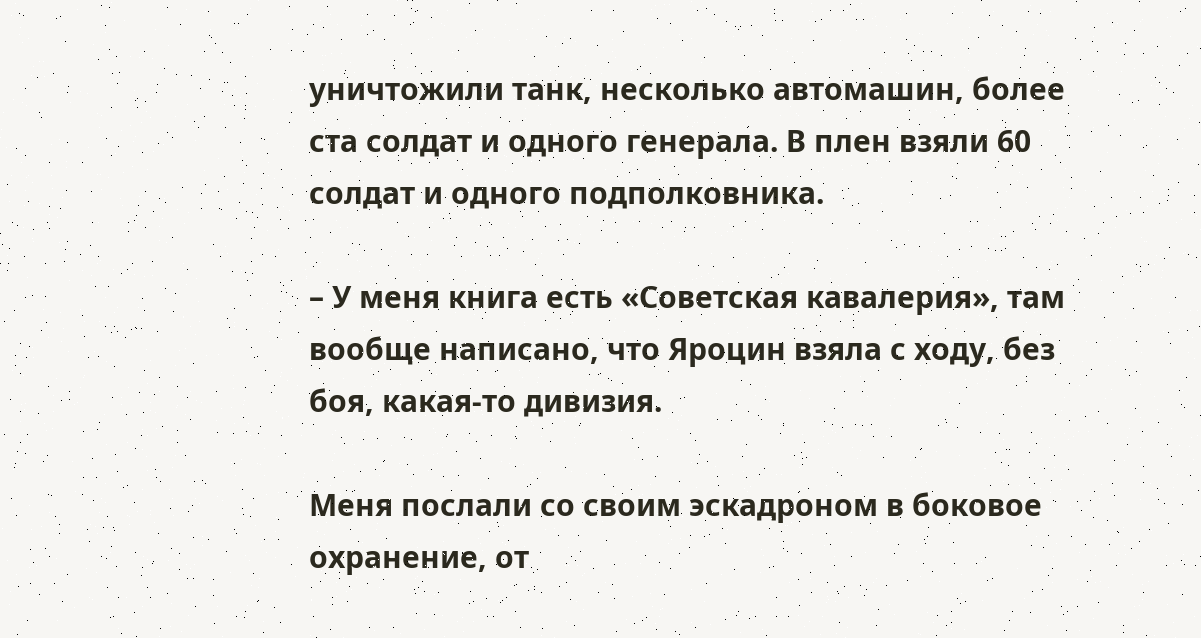уничтожили танк, несколько автомашин, более ста солдат и одного генерала. В плен взяли 60 солдат и одного подполковника.

– У меня книга есть «Советская кавалерия», там вообще написано, что Яроцин взяла с ходу, без боя, какая-то дивизия.

Меня послали со своим эскадроном в боковое охранение, от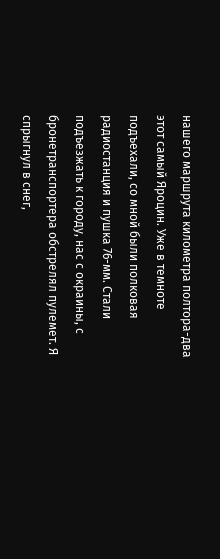нашего маршрута километра полтора-два этот самый Яроцин. Уже в темноте подъехали, со мной были полковая радиостанция и пушка 76-мм. Стали подъезжать к городу, нас с окраины, с бронетранспортера обстрелял пулемет. Я спрыгнул в снег,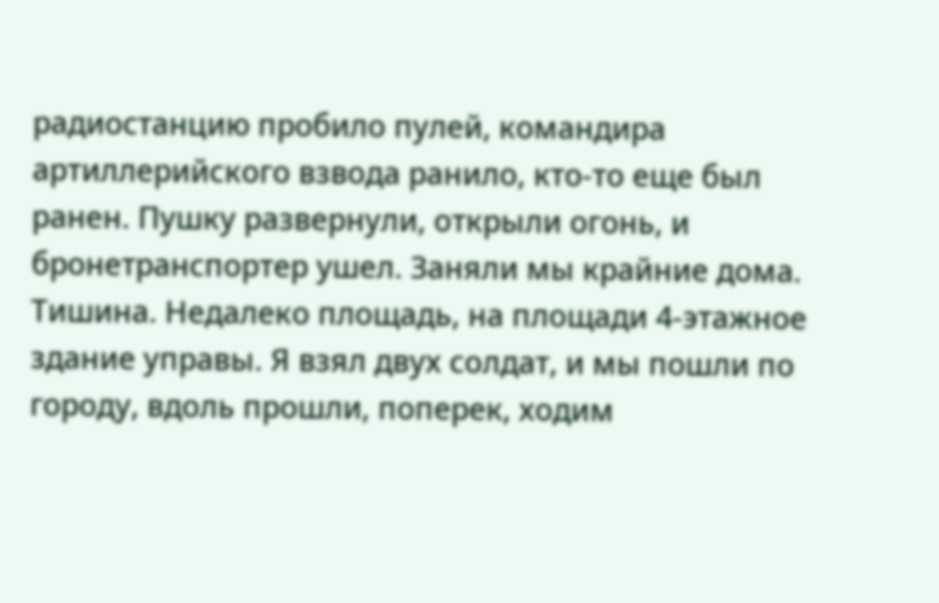радиостанцию пробило пулей, командира артиллерийского взвода ранило, кто-то еще был ранен. Пушку развернули, открыли огонь, и бронетранспортер ушел. Заняли мы крайние дома. Тишина. Недалеко площадь, на площади 4-этажное здание управы. Я взял двух солдат, и мы пошли по городу, вдоль прошли, поперек, ходим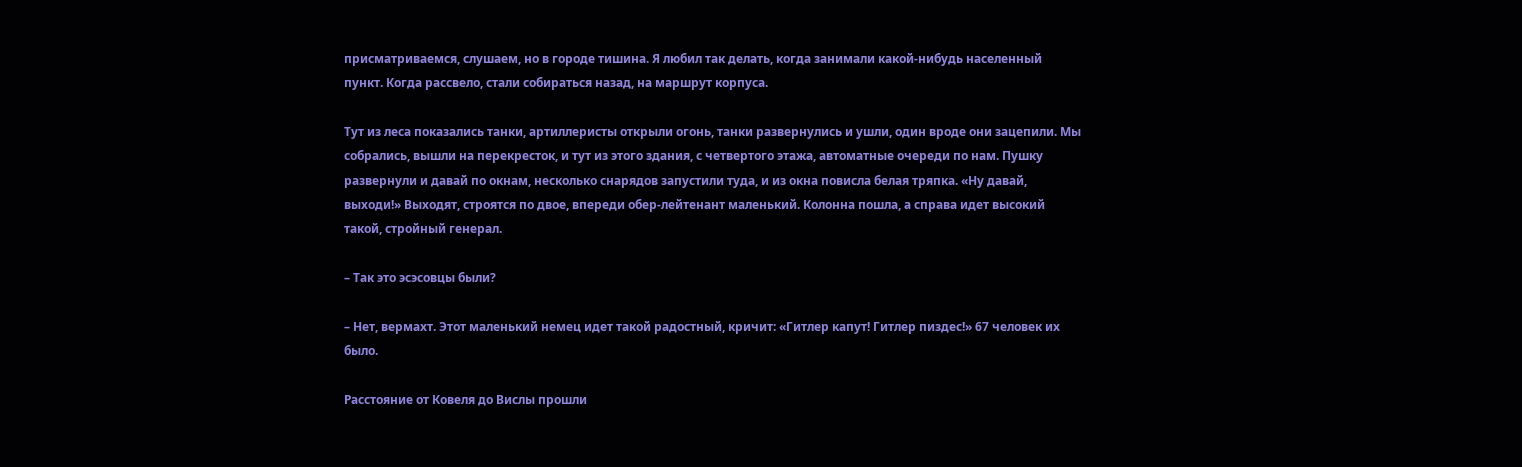присматриваемся, слушаем, но в городе тишина. Я любил так делать, когда занимали какой-нибудь населенный пункт. Когда рассвело, стали собираться назад, на маршрут корпуса.

Тут из леса показались танки, артиллеристы открыли огонь, танки развернулись и ушли, один вроде они зацепили. Мы собрались, вышли на перекресток, и тут из этого здания, с четвертого этажа, автоматные очереди по нам. Пушку развернули и давай по окнам, несколько снарядов запустили туда, и из окна повисла белая тряпка. «Ну давай, выходи!» Выходят, строятся по двое, впереди обер-лейтенант маленький. Колонна пошла, а справа идет высокий такой, стройный генерал.

– Так это эсэсовцы были?

– Нет, вермахт. Этот маленький немец идет такой радостный, кричит: «Гитлер капут! Гитлер пиздес!» 67 человек их было.

Расстояние от Ковеля до Вислы прошли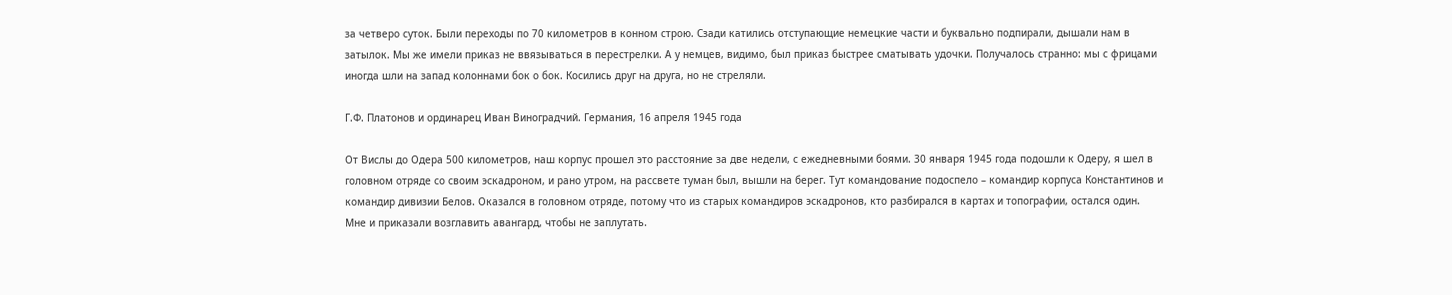за четверо суток. Были переходы по 70 километров в конном строю. Сзади катились отступающие немецкие части и буквально подпирали, дышали нам в затылок. Мы же имели приказ не ввязываться в перестрелки. А у немцев, видимо, был приказ быстрее сматывать удочки. Получалось странно: мы с фрицами иногда шли на запад колоннами бок о бок. Косились друг на друга, но не стреляли.

Г.Ф. Платонов и ординарец Иван Виноградчий. Германия, 16 апреля 1945 года

От Вислы до Одера 500 километров, наш корпус прошел это расстояние за две недели, с ежедневными боями. 30 января 1945 года подошли к Одеру, я шел в головном отряде со своим эскадроном, и рано утром, на рассвете туман был, вышли на берег. Тут командование подоспело – командир корпуса Константинов и командир дивизии Белов. Оказался в головном отряде, потому что из старых командиров эскадронов, кто разбирался в картах и топографии, остался один. Мне и приказали возглавить авангард, чтобы не заплутать.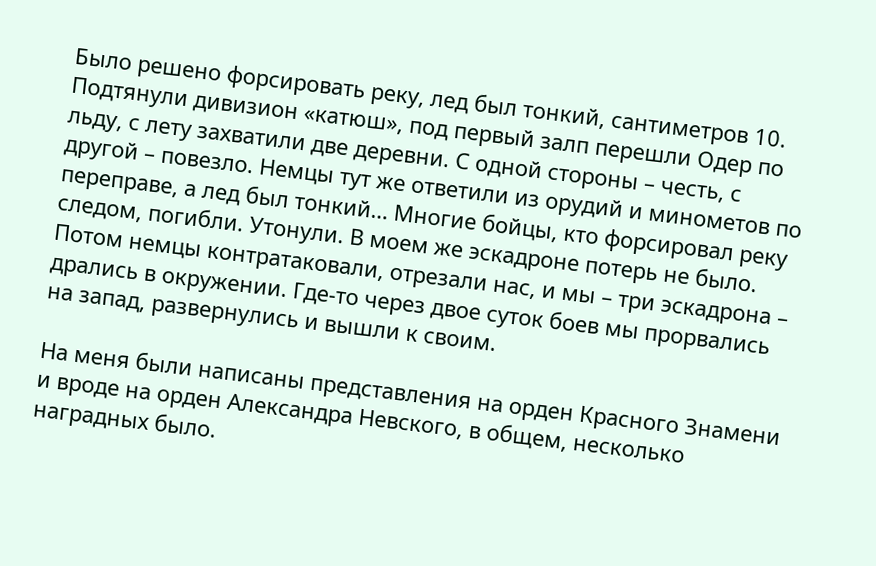Было решено форсировать реку, лед был тонкий, сантиметров 10. Подтянули дивизион «катюш», под первый залп перешли Одер по льду, с лету захватили две деревни. С одной стороны – честь, с другой – повезло. Немцы тут же ответили из орудий и минометов по переправе, а лед был тонкий… Многие бойцы, кто форсировал реку следом, погибли. Утонули. В моем же эскадроне потерь не было. Потом немцы контратаковали, отрезали нас, и мы – три эскадрона – дрались в окружении. Где-то через двое суток боев мы прорвались на запад, развернулись и вышли к своим.

На меня были написаны представления на орден Красного Знамени и вроде на орден Александра Невского, в общем, несколько наградных было.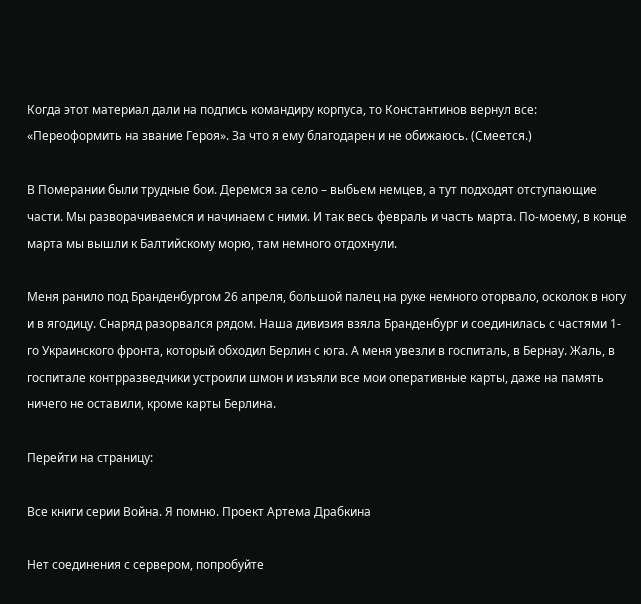Когда этот материал дали на подпись командиру корпуса, то Константинов вернул все: «Переоформить на звание Героя». За что я ему благодарен и не обижаюсь. (Смеется.)

В Померании были трудные бои. Деремся за село – выбьем немцев, а тут подходят отступающие части. Мы разворачиваемся и начинаем с ними. И так весь февраль и часть марта. По-моему, в конце марта мы вышли к Балтийскому морю, там немного отдохнули.

Меня ранило под Бранденбургом 26 апреля, большой палец на руке немного оторвало, осколок в ногу и в ягодицу. Снаряд разорвался рядом. Наша дивизия взяла Бранденбург и соединилась с частями 1-го Украинского фронта, который обходил Берлин с юга. А меня увезли в госпиталь, в Бернау. Жаль, в госпитале контрразведчики устроили шмон и изъяли все мои оперативные карты, даже на память ничего не оставили, кроме карты Берлина.

Перейти на страницу:

Все книги серии Война. Я помню. Проект Артема Драбкина

Нет соединения с сервером, попробуйте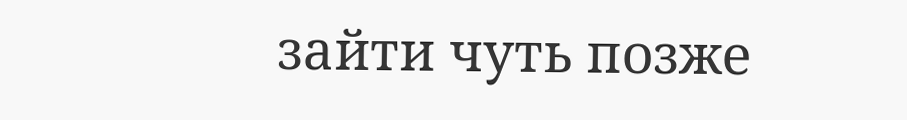зайти чуть позже